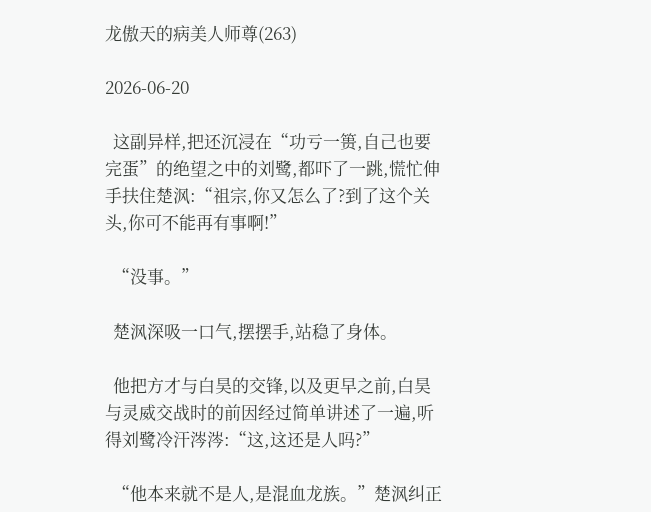龙傲天的病美人师尊(263)

2026-06-20

  这副异样,把还沉浸在“功亏一篑,自己也要完蛋”的绝望之中的刘鹭,都吓了一跳,慌忙伸手扶住楚沨:“祖宗,你又怎么了?到了这个关头,你可不能再有事啊!”

  “没事。”

  楚沨深吸一口气,摆摆手,站稳了身体。

  他把方才与白昊的交锋,以及更早之前,白昊与灵威交战时的前因经过简单讲述了一遍,听得刘鹭冷汗涔涔:“这,这还是人吗?”

  “他本来就不是人,是混血龙族。”楚沨纠正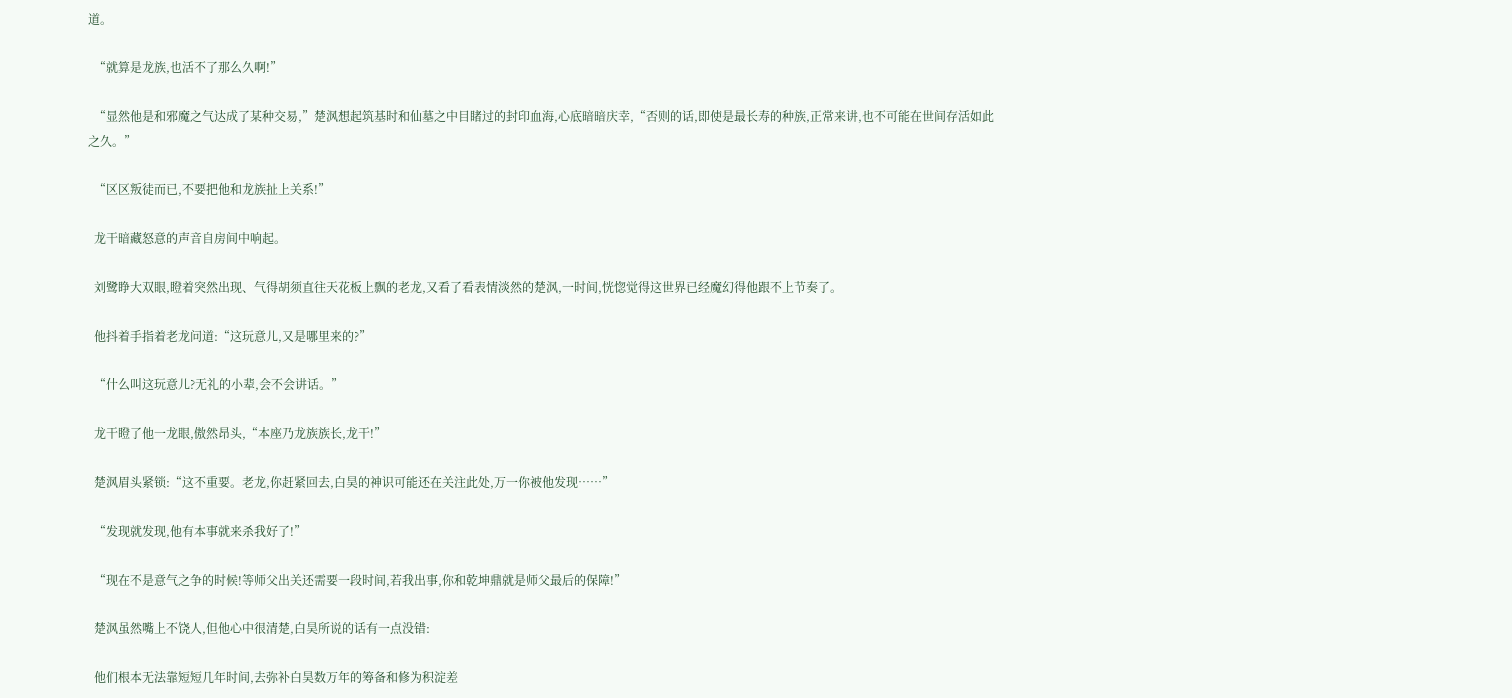道。

  “就算是龙族,也活不了那么久啊!”

  “显然他是和邪魔之气达成了某种交易,”楚沨想起筑基时和仙墓之中目睹过的封印血海,心底暗暗庆幸,“否则的话,即使是最长寿的种族,正常来讲,也不可能在世间存活如此之久。”

  “区区叛徒而已,不要把他和龙族扯上关系!”

  龙干暗藏怒意的声音自房间中响起。

  刘鹭睁大双眼,瞪着突然出现、气得胡须直往天花板上飘的老龙,又看了看表情淡然的楚沨,一时间,恍惚觉得这世界已经魔幻得他跟不上节奏了。

  他抖着手指着老龙问道:“这玩意儿,又是哪里来的?”

  “什么叫这玩意儿?无礼的小辈,会不会讲话。”

  龙干瞪了他一龙眼,傲然昂头,“本座乃龙族族长,龙干!”

  楚沨眉头紧锁:“这不重要。老龙,你赶紧回去,白昊的神识可能还在关注此处,万一你被他发现……”

  “发现就发现,他有本事就来杀我好了!”

  “现在不是意气之争的时候!等师父出关还需要一段时间,若我出事,你和乾坤鼎就是师父最后的保障!”

  楚沨虽然嘴上不饶人,但他心中很清楚,白昊所说的话有一点没错:

  他们根本无法靠短短几年时间,去弥补白昊数万年的筹备和修为积淀差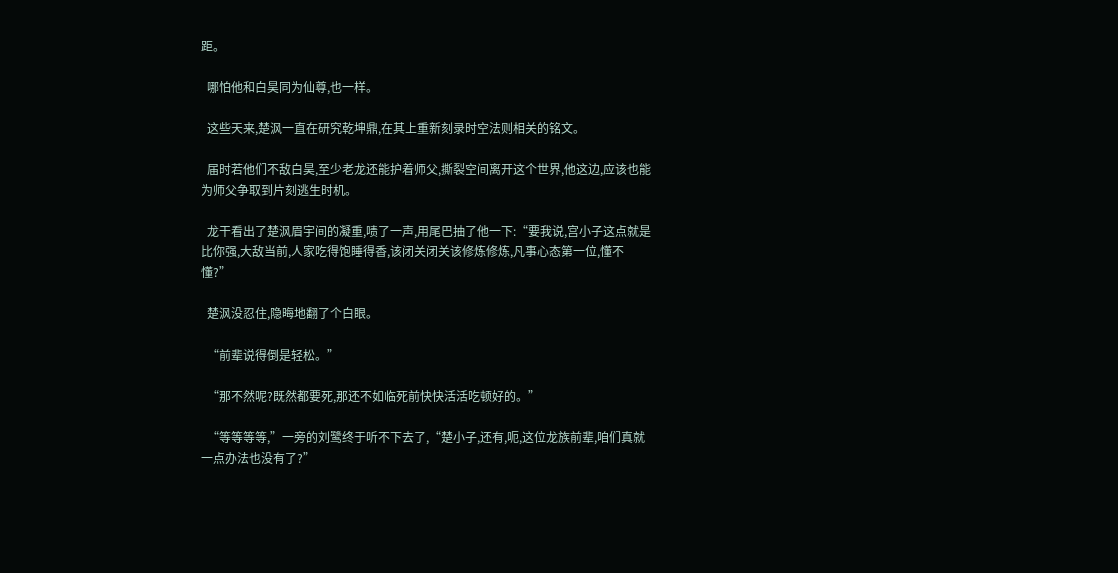距。

  哪怕他和白昊同为仙尊,也一样。

  这些天来,楚沨一直在研究乾坤鼎,在其上重新刻录时空法则相关的铭文。

  届时若他们不敌白昊,至少老龙还能护着师父,撕裂空间离开这个世界,他这边,应该也能为师父争取到片刻逃生时机。

  龙干看出了楚沨眉宇间的凝重,啧了一声,用尾巴抽了他一下:“要我说,宫小子这点就是比你强,大敌当前,人家吃得饱睡得香,该闭关闭关该修炼修炼,凡事心态第一位,懂不懂?”

  楚沨没忍住,隐晦地翻了个白眼。

  “前辈说得倒是轻松。”

  “那不然呢?既然都要死,那还不如临死前快快活活吃顿好的。”

  “等等等等,”一旁的刘鹭终于听不下去了,“楚小子,还有,呃,这位龙族前辈,咱们真就一点办法也没有了?”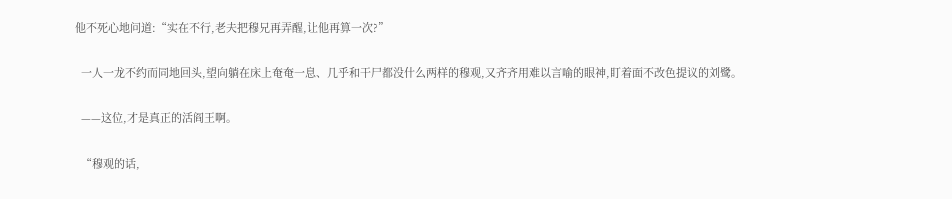他不死心地问道:“实在不行,老夫把穆兄再弄醒,让他再算一次?”

  一人一龙不约而同地回头,望向躺在床上奄奄一息、几乎和干尸都没什么两样的穆观,又齐齐用难以言喻的眼神,盯着面不改色提议的刘鹭。

  ——这位,才是真正的活阎王啊。

  “穆观的话,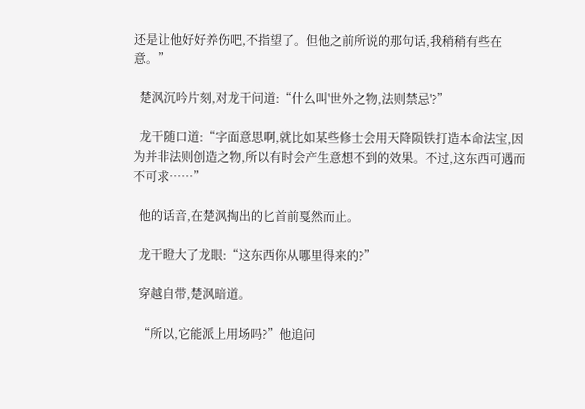还是让他好好养伤吧,不指望了。但他之前所说的那句话,我稍稍有些在意。”

  楚沨沉吟片刻,对龙干问道:“什么叫'世外之物,法则禁忌'?”

  龙干随口道:“字面意思啊,就比如某些修士会用天降陨铁打造本命法宝,因为并非法则创造之物,所以有时会产生意想不到的效果。不过,这东西可遇而不可求……”

  他的话音,在楚沨掏出的匕首前戛然而止。

  龙干瞪大了龙眼:“这东西你从哪里得来的?”

  穿越自带,楚沨暗道。

  “所以,它能派上用场吗?”他追问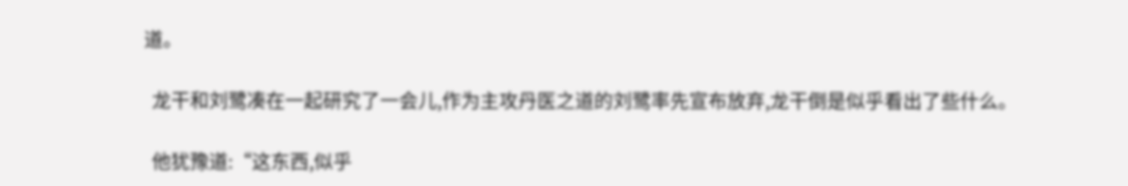道。

  龙干和刘鹭凑在一起研究了一会儿,作为主攻丹医之道的刘鹭率先宣布放弃,龙干倒是似乎看出了些什么。

  他犹豫道:“这东西,似乎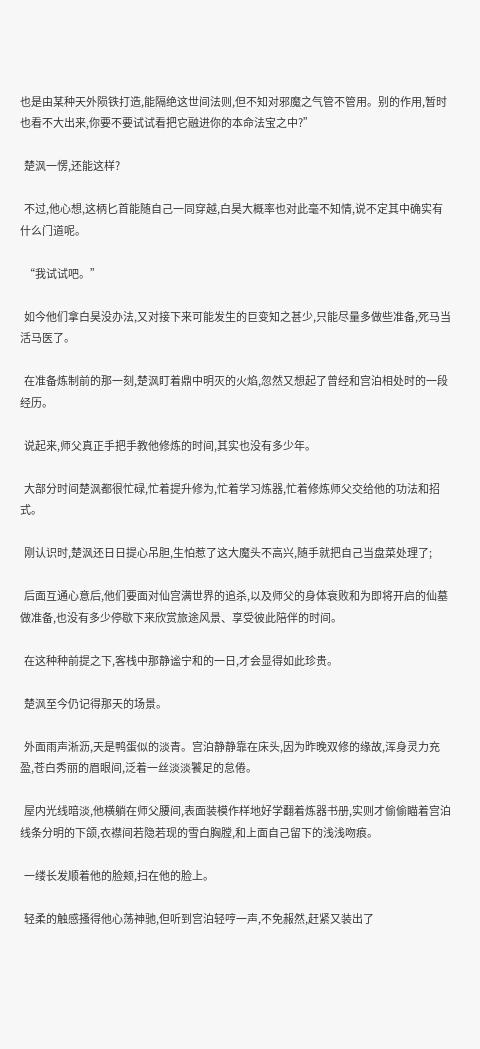也是由某种天外陨铁打造,能隔绝这世间法则,但不知对邪魔之气管不管用。别的作用,暂时也看不大出来,你要不要试试看把它融进你的本命法宝之中?”

  楚沨一愣,还能这样?

  不过,他心想,这柄匕首能随自己一同穿越,白昊大概率也对此毫不知情,说不定其中确实有什么门道呢。

  “我试试吧。”

  如今他们拿白昊没办法,又对接下来可能发生的巨变知之甚少,只能尽量多做些准备,死马当活马医了。

  在准备炼制前的那一刻,楚沨盯着鼎中明灭的火焰,忽然又想起了曾经和宫泊相处时的一段经历。

  说起来,师父真正手把手教他修炼的时间,其实也没有多少年。

  大部分时间楚沨都很忙碌,忙着提升修为,忙着学习炼器,忙着修炼师父交给他的功法和招式。

  刚认识时,楚沨还日日提心吊胆,生怕惹了这大魔头不高兴,随手就把自己当盘菜处理了;

  后面互通心意后,他们要面对仙宫满世界的追杀,以及师父的身体衰败和为即将开启的仙墓做准备,也没有多少停歇下来欣赏旅途风景、享受彼此陪伴的时间。

  在这种种前提之下,客栈中那静谧宁和的一日,才会显得如此珍贵。

  楚沨至今仍记得那天的场景。

  外面雨声淅沥,天是鸭蛋似的淡青。宫泊静静靠在床头,因为昨晚双修的缘故,浑身灵力充盈,苍白秀丽的眉眼间,泛着一丝淡淡饕足的怠倦。

  屋内光线暗淡,他横躺在师父腰间,表面装模作样地好学翻着炼器书册,实则才偷偷瞄着宫泊线条分明的下颌,衣襟间若隐若现的雪白胸膛,和上面自己留下的浅浅吻痕。

  一缕长发顺着他的脸颊,扫在他的脸上。

  轻柔的触感搔得他心荡神驰,但听到宫泊轻哼一声,不免赧然,赶紧又装出了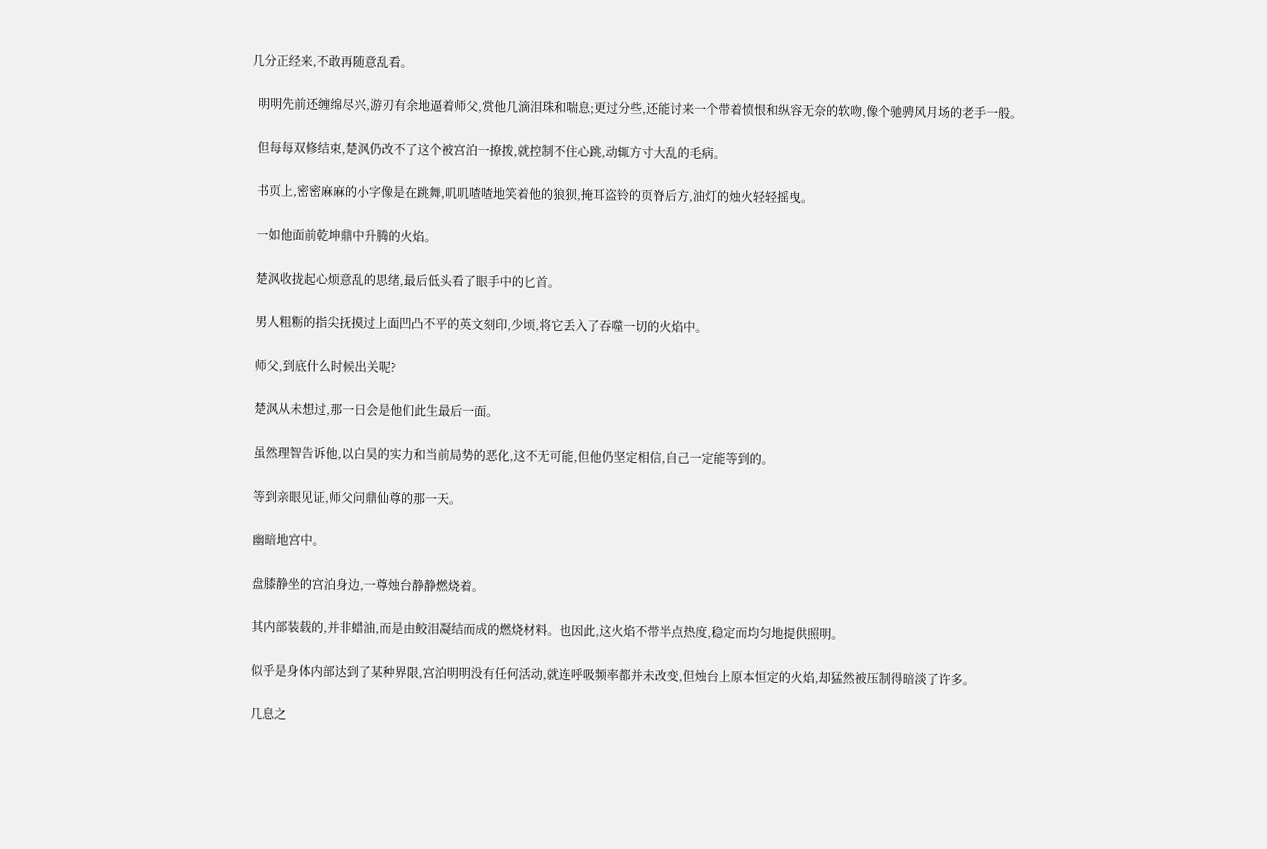几分正经来,不敢再随意乱看。

  明明先前还缠绵尽兴,游刃有余地逼着师父,赏他几滴泪珠和喘息;更过分些,还能讨来一个带着愤恨和纵容无奈的软吻,像个驰骋风月场的老手一般。

  但每每双修结束,楚沨仍改不了这个被宫泊一撩拨,就控制不住心跳,动辄方寸大乱的毛病。

  书页上,密密麻麻的小字像是在跳舞,叽叽喳喳地笑着他的狼狈,掩耳盗铃的页脊后方,油灯的烛火轻轻摇曳。

  一如他面前乾坤鼎中升腾的火焰。

  楚沨收拢起心烦意乱的思绪,最后低头看了眼手中的匕首。

  男人粗粝的指尖抚摸过上面凹凸不平的英文刻印,少顷,将它丢入了吞噬一切的火焰中。

  师父,到底什么时候出关呢?

  楚沨从未想过,那一日会是他们此生最后一面。

  虽然理智告诉他,以白昊的实力和当前局势的恶化,这不无可能,但他仍坚定相信,自己一定能等到的。

  等到亲眼见证,师父问鼎仙尊的那一天。

  幽暗地宫中。

  盘膝静坐的宫泊身边,一尊烛台静静燃烧着。

  其内部装载的,并非蜡油,而是由鲛泪凝结而成的燃烧材料。也因此,这火焰不带半点热度,稳定而均匀地提供照明。

  似乎是身体内部达到了某种界限,宫泊明明没有任何活动,就连呼吸频率都并未改变,但烛台上原本恒定的火焰,却猛然被压制得暗淡了许多。

  几息之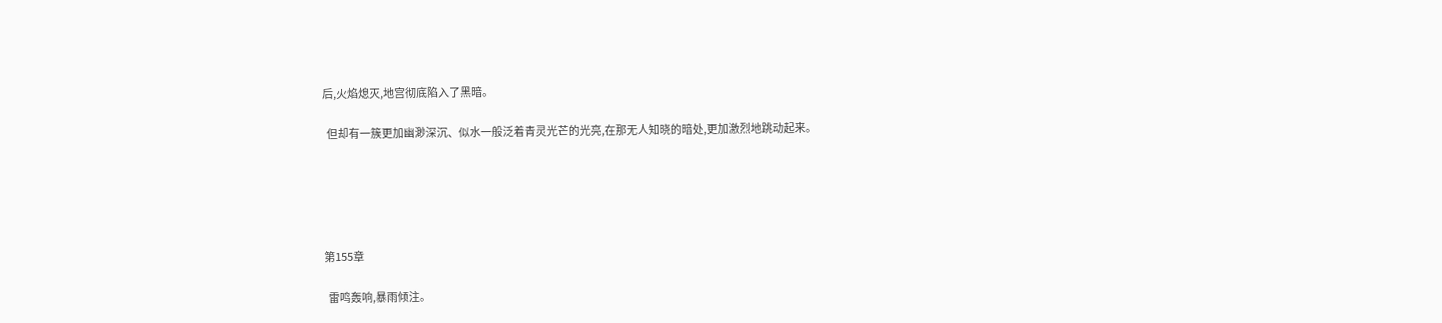后,火焰熄灭,地宫彻底陷入了黑暗。

  但却有一簇更加幽渺深沉、似水一般泛着青灵光芒的光亮,在那无人知晓的暗处,更加激烈地跳动起来。





第155章

  雷鸣轰响,暴雨倾注。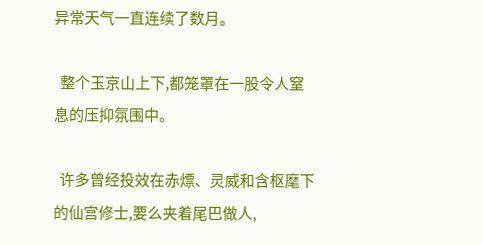异常天气一直连续了数月。

  整个玉京山上下,都笼罩在一股令人窒息的压抑氛围中。

  许多曾经投效在赤熛、灵威和含枢麾下的仙宫修士,要么夹着尾巴做人,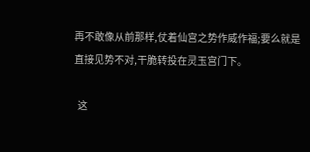再不敢像从前那样,仗着仙宫之势作威作福;要么就是直接见势不对,干脆转投在灵玉宫门下。

  这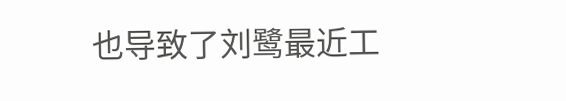也导致了刘鹭最近工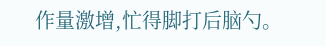作量激增,忙得脚打后脑勺。